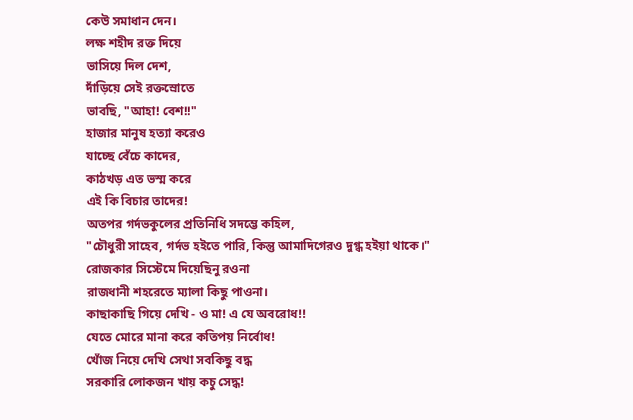কেউ সমাধান দেন।
লক্ষ শহীদ রক্ত দিয়ে
ভাসিয়ে দিল দেশ,
দাঁড়িয়ে সেই রক্তস্রোতে
ভাবছি, "আহা! বেশ!!"
হাজার মানুষ হত্যা করেও
যাচ্ছে বেঁচে কাদের,
কাঠখড় এত ভস্ম করে
এই কি বিচার তাদের!
অতপর গর্দভকুলের প্রতিনিধি সদম্ভে কহিল,
"চৌধুরী সাহেব, গর্দভ হইতে পারি, কিন্তু আমাদিগেরও দুগ্ধ হইয়া থাকে।"
রোজকার সিস্টেমে দিয়েছিনু রওনা
রাজধানী শহরেতে ম্যালা কিছু পাওনা।
কাছাকাছি গিয়ে দেখি - ও মা! এ যে অবরোধ!!
যেতে মোরে মানা করে কতিপয় নির্বোধ!
খোঁজ নিয়ে দেখি সেথা সবকিছু বদ্ধ
সরকারি লোকজন খায় কচু সেদ্ধ!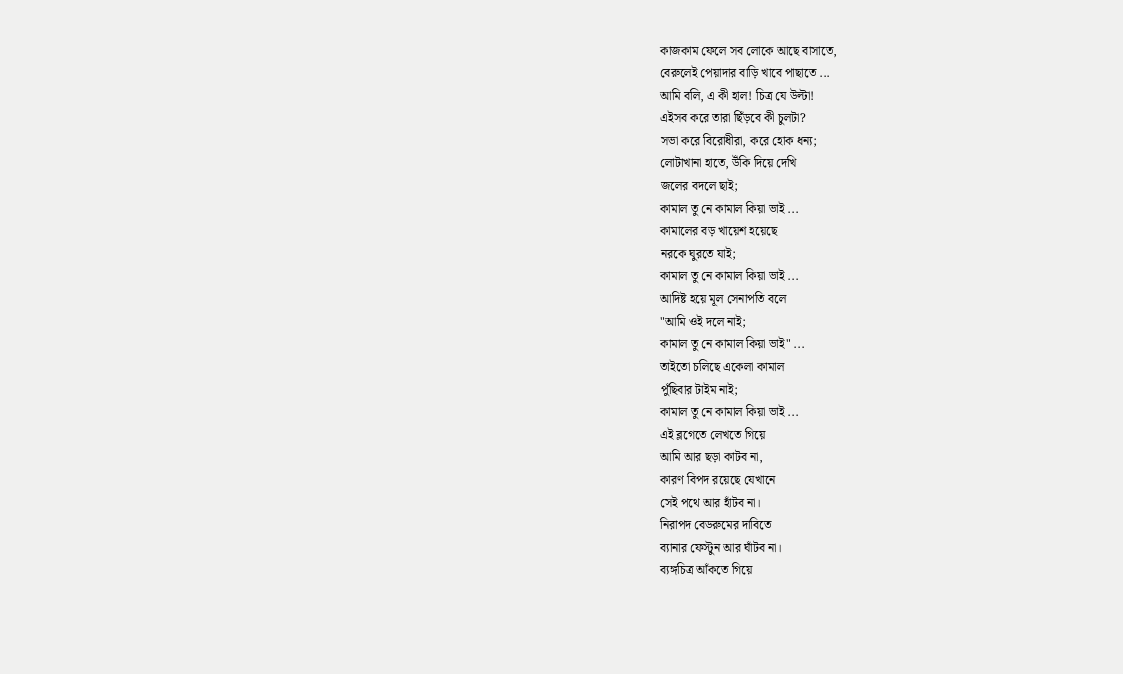কাজকাম ফেলে সব লোকে আছে বাসাতে,
বেরুলেই পেয়াদার বাড়ি খাবে পাছাতে ...
আমি বলি, এ কী হাল! চিত্র যে উল্টা!
এইসব করে তারা ছিঁড়বে কী চুলটা?
সভা করে বিরোধীরা, করে হোক ধন্য;
লোটাখানা হাতে, উঁকি দিয়ে দেখি
জলের বদলে ছাই;
কামাল তু নে কামাল কিয়া ভাই ...
কামালের বড় খায়েশ হয়েছে
নরকে ঘুরতে যাই;
কামাল তু নে কামাল কিয়া ভাই ...
আদিষ্ট হয়ে মূল সেনাপতি বলে
"আমি ওই দলে নাই;
কামাল তু নে কামাল কিয়া ভাই" ...
তাইতো চলিছে একেলা কামাল
পুঁছিবার টাইম নাই;
কামাল তু নে কামাল কিয়া ভাই ...
এই ব্লগেতে লেখতে গিয়ে
আমি আর ছড়া কাটব না,
কারণ বিপদ রয়েছে যেখানে
সেই পথে আর হাঁটব না।
নিরাপদ বেডরুমের দাবিতে
ব্যানার ফেস্টুন আর ঘাঁটব না।
ব্যঙ্গচিত্র আঁকতে গিয়ে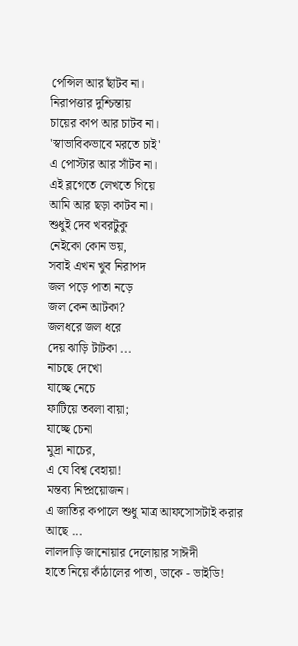পেন্সিল আর ছাঁটব না।
নিরাপত্তার দুশ্চিন্তায়
চায়ের কাপ আর চাটব না।
'স্বাভাবিকভাবে মরতে চাই'
এ পোস্টার আর সাঁটব না।
এই ব্লগেতে লেখতে গিয়ে
আমি আর ছড়া কাটব না।
শুধুই দেব খবরটুকু
নেইকো কোন ভয়,
সবাই এখন খুব নিরাপদ
জল পড়ে পাতা নড়ে
জল কেন আটকা?
জলধরে জল ধরে
দেয় ঝাড়ি টাটকা ...
নাচছে দেখো
যাচ্ছে নেচে
ফাটিয়ে তবলা বায়া;
যাচ্ছে চেনা
মুদ্রা নাচের,
এ যে বিশ্ব বেহায়া!
মন্তব্য নিষ্প্রয়োজন।
এ জাতির কপালে শুধু মাত্র আফসোসটাই করার আছে ...
লালদাড়ি জানোয়ার দেলোয়ার সাঈদী
হাতে নিয়ে কাঁঠালের পাতা, ডাকে - ভাইডি!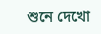শুনে দেখো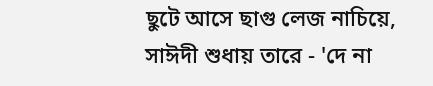ছুটে আসে ছাগু লেজ নাচিয়ে,
সাঈদী শুধায় তারে - 'দে না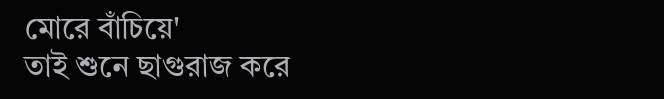মোরে বাঁচিয়ে'
তাই শুনে ছাগুরাজ করে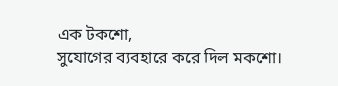এক টকশো,
সুযোগের ব্যবহারে করে দিল মকশো।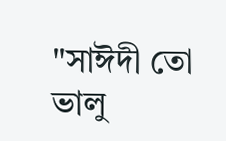"সাঈদী তো ভালু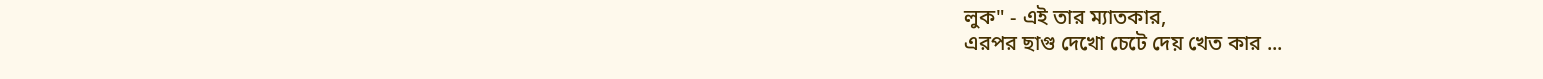লুক" - এই তার ম্যাতকার,
এরপর ছাগু দেখো চেটে দেয় খেত কার ...